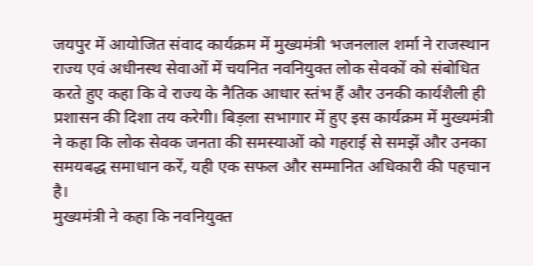जयपुर में आयोजित संवाद कार्यक्रम में मुख्यमंत्री भजनलाल शर्मा ने राजस्थान राज्य एवं अधीनस्थ सेवाओं में चयनित नवनियुक्त लोक सेवकों को संबोधित करते हुए कहा कि वे राज्य के नैतिक आधार स्तंभ हैं और उनकी कार्यशैली ही प्रशासन की दिशा तय करेगी। बिड़ला सभागार में हुए इस कार्यक्रम में मुख्यमंत्री ने कहा कि लोक सेवक जनता की समस्याओं को गहराई से समझें और उनका समयबद्ध समाधान करें, यही एक सफल और सम्मानित अधिकारी की पहचान है।
मुख्यमंत्री ने कहा कि नवनियुक्त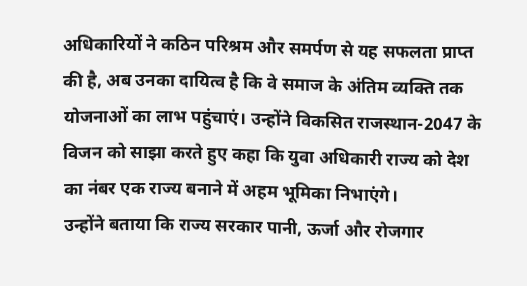अधिकारियों ने कठिन परिश्रम और समर्पण से यह सफलता प्राप्त की है, अब उनका दायित्व है कि वे समाज के अंतिम व्यक्ति तक योजनाओं का लाभ पहुंचाएं। उन्होंने विकसित राजस्थान-2047 के विजन को साझा करते हुए कहा कि युवा अधिकारी राज्य को देश का नंबर एक राज्य बनाने में अहम भूमिका निभाएंगे।
उन्होंने बताया कि राज्य सरकार पानी, ऊर्जा और रोजगार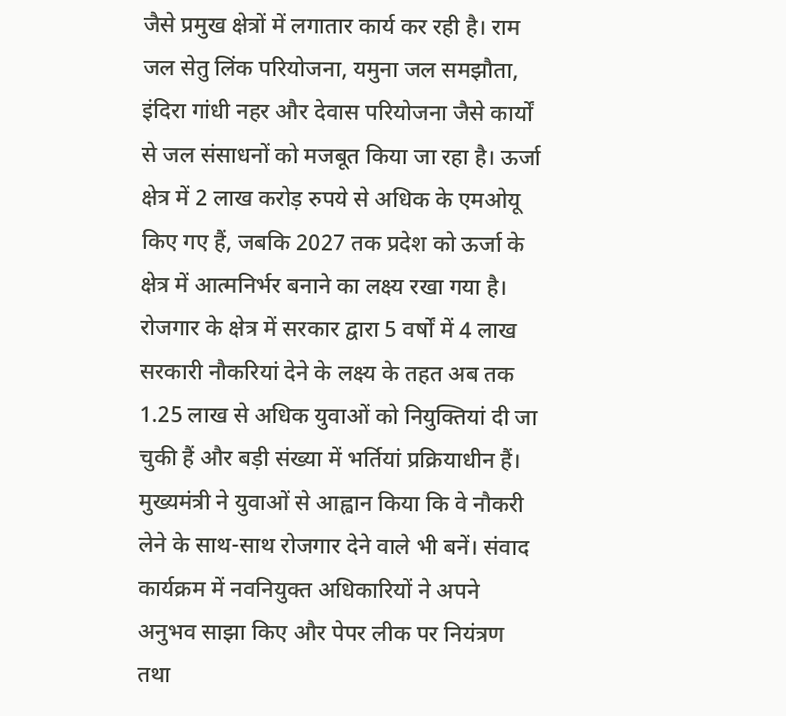जैसे प्रमुख क्षेत्रों में लगातार कार्य कर रही है। राम जल सेतु लिंक परियोजना, यमुना जल समझौता, इंदिरा गांधी नहर और देवास परियोजना जैसे कार्यों से जल संसाधनों को मजबूत किया जा रहा है। ऊर्जा क्षेत्र में 2 लाख करोड़ रुपये से अधिक के एमओयू किए गए हैं, जबकि 2027 तक प्रदेश को ऊर्जा के क्षेत्र में आत्मनिर्भर बनाने का लक्ष्य रखा गया है।
रोजगार के क्षेत्र में सरकार द्वारा 5 वर्षों में 4 लाख सरकारी नौकरियां देने के लक्ष्य के तहत अब तक 1.25 लाख से अधिक युवाओं को नियुक्तियां दी जा चुकी हैं और बड़ी संख्या में भर्तियां प्रक्रियाधीन हैं। मुख्यमंत्री ने युवाओं से आह्वान किया कि वे नौकरी लेने के साथ-साथ रोजगार देने वाले भी बनें। संवाद कार्यक्रम में नवनियुक्त अधिकारियों ने अपने अनुभव साझा किए और पेपर लीक पर नियंत्रण तथा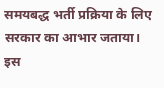समयबद्ध भर्ती प्रक्रिया के लिए सरकार का आभार जताया। इस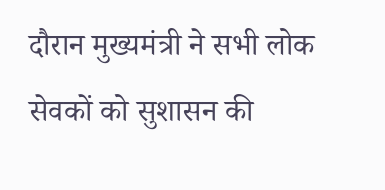दौरान मुख्यमंत्री ने सभी लोक सेवकों को सुशासन की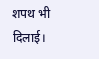शपथ भी दिलाई।